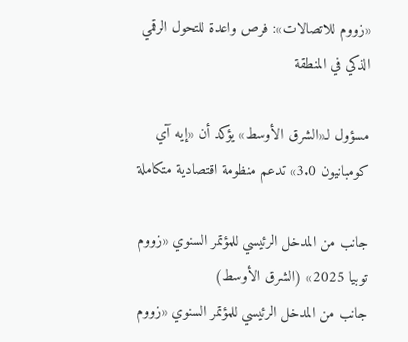«زووم للاتصالات»: فرص واعدة للتحول الرقمي الذكي في المنطقة

مسؤول لـ«الشرق الأوسط» يؤكد أن «إيه آي كومبانيون 3.0» تدعم منظومة اقتصادية متكاملة

جانب من المدخل الرئيسي للمؤتمر السنوي «زووم توبيا 2025» (الشرق الأوسط)
جانب من المدخل الرئيسي للمؤتمر السنوي «زووم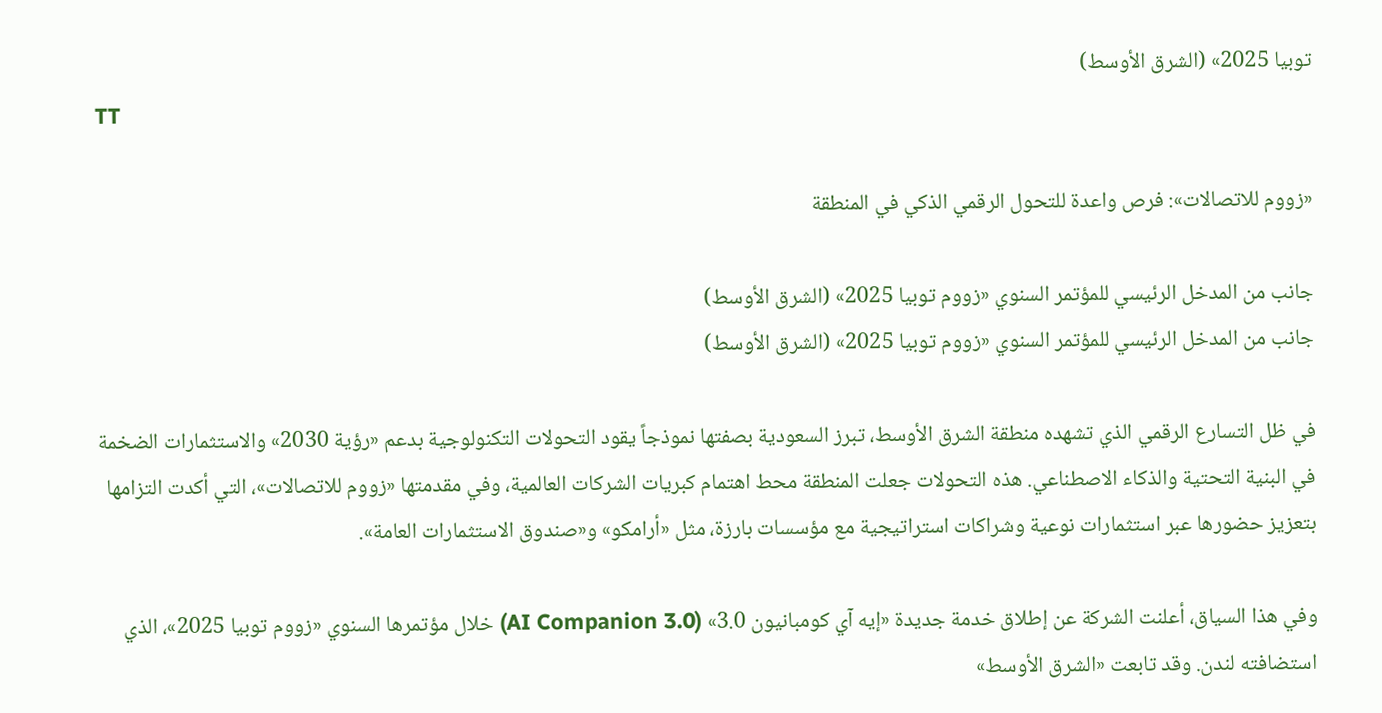توبيا 2025» (الشرق الأوسط)
TT

«زووم للاتصالات»: فرص واعدة للتحول الرقمي الذكي في المنطقة

جانب من المدخل الرئيسي للمؤتمر السنوي «زووم توبيا 2025» (الشرق الأوسط)
جانب من المدخل الرئيسي للمؤتمر السنوي «زووم توبيا 2025» (الشرق الأوسط)

في ظل التسارع الرقمي الذي تشهده منطقة الشرق الأوسط، تبرز السعودية بصفتها نموذجاً يقود التحولات التكنولوجية بدعم «رؤية 2030» والاستثمارات الضخمة في البنية التحتية والذكاء الاصطناعي. هذه التحولات جعلت المنطقة محط اهتمام كبريات الشركات العالمية، وفي مقدمتها «زووم للاتصالات»، التي أكدت التزامها بتعزيز حضورها عبر استثمارات نوعية وشراكات استراتيجية مع مؤسسات بارزة، مثل «أرامكو» و«صندوق الاستثمارات العامة».

وفي هذا السياق، أعلنت الشركة عن إطلاق خدمة جديدة «إيه آي كومبانيون 3.0» (AI Companion 3.0) خلال مؤتمرها السنوي «زووم توبيا 2025»، الذي استضافته لندن. وقد تابعت «الشرق الأوسط»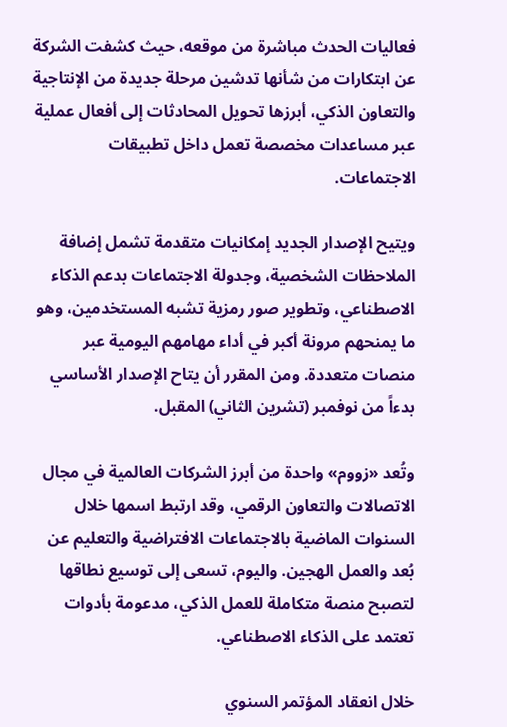فعاليات الحدث مباشرة من موقعه، حيث كشفت الشركة عن ابتكارات من شأنها تدشين مرحلة جديدة من الإنتاجية والتعاون الذكي، أبرزها تحويل المحادثات إلى أفعال عملية عبر مساعدات مخصصة تعمل داخل تطبيقات الاجتماعات.

ويتيح الإصدار الجديد إمكانيات متقدمة تشمل إضافة الملاحظات الشخصية، وجدولة الاجتماعات بدعم الذكاء الاصطناعي، وتطوير صور رمزية تشبه المستخدمين، وهو ما يمنحهم مرونة أكبر في أداء مهامهم اليومية عبر منصات متعددة. ومن المقرر أن يتاح الإصدار الأساسي بدءاً من نوفمبر (تشرين الثاني) المقبل.

وتُعد «زووم» واحدة من أبرز الشركات العالمية في مجال الاتصالات والتعاون الرقمي، وقد ارتبط اسمها خلال السنوات الماضية بالاجتماعات الافتراضية والتعليم عن بُعد والعمل الهجين. واليوم، تسعى إلى توسيع نطاقها لتصبح منصة متكاملة للعمل الذكي، مدعومة بأدوات تعتمد على الذكاء الاصطناعي.

خلال انعقاد المؤتمر السنوي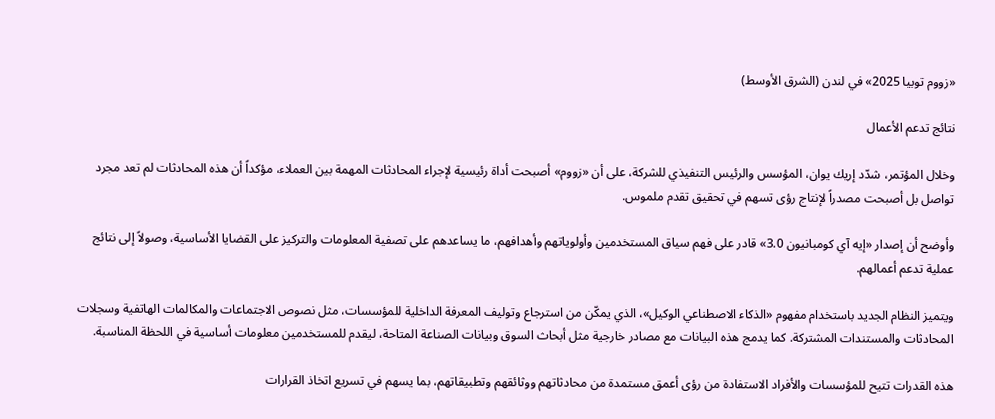«زووم توبيا 2025» في لندن (الشرق الأوسط)

نتائج تدعم الأعمال

وخلال المؤتمر، شدّد إريك يوان، المؤسس والرئيس التنفيذي للشركة، على أن «زووم» أصبحت أداة رئيسية لإجراء المحادثات المهمة بين العملاء، مؤكداً أن هذه المحادثات لم تعد مجرد تواصل بل أصبحت مصدراً لإنتاج رؤى تسهم في تحقيق تقدم ملموس.

وأوضح أن إصدار «إيه آي كومبانيون 3.0» قادر على فهم سياق المستخدمين وأولوياتهم وأهدافهم، ما يساعدهم على تصفية المعلومات والتركيز على القضايا الأساسية، وصولاً إلى نتائج عملية تدعم أعمالهم.

ويتميز النظام الجديد باستخدام مفهوم «الذكاء الاصطناعي الوكيل»، الذي يمكّن من استرجاع وتوليف المعرفة الداخلية للمؤسسات، مثل نصوص الاجتماعات والمكالمات الهاتفية وسجلات المحادثات والمستندات المشتركة. كما يدمج هذه البيانات مع مصادر خارجية مثل أبحاث السوق وبيانات الصناعة المتاحة، ليقدم للمستخدمين معلومات أساسية في اللحظة المناسبة.

هذه القدرات تتيح للمؤسسات والأفراد الاستفادة من رؤى أعمق مستمدة من محادثاتهم ووثائقهم وتطبيقاتهم، بما يسهم في تسريع اتخاذ القرارات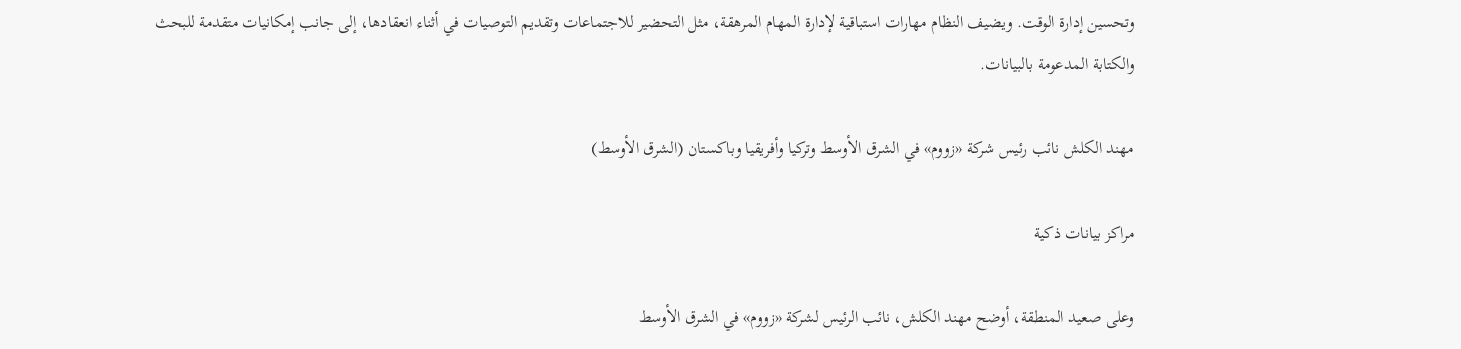وتحسين إدارة الوقت. ويضيف النظام مهارات استباقية لإدارة المهام المرهقة، مثل التحضير للاجتماعات وتقديم التوصيات في أثناء انعقادها، إلى جانب إمكانيات متقدمة للبحث والكتابة المدعومة بالبيانات.

مهند الكلش نائب رئيس شركة «زووم» في الشرق الأوسط وتركيا وأفريقيا وباكستان (الشرق الأوسط)

مراكز بيانات ذكية

وعلى صعيد المنطقة، أوضح مهند الكلش، نائب الرئيس لشركة «زووم» في الشرق الأوسط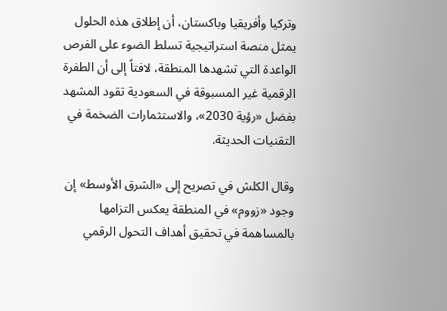وتركيا وأفريقيا وباكستان، أن إطلاق هذه الحلول يمثل منصة استراتيجية تسلط الضوء على الفرص الواعدة التي تشهدها المنطقة، لافتاً إلى أن الطفرة الرقمية غير المسبوقة في السعودية تقود المشهد بفضل «رؤية 2030»، والاستثمارات الضخمة في التقنيات الحديثة.

وقال الكلش في تصريح إلى «الشرق الأوسط» إن وجود «زووم» في المنطقة يعكس التزامها بالمساهمة في تحقيق أهداف التحول الرقمي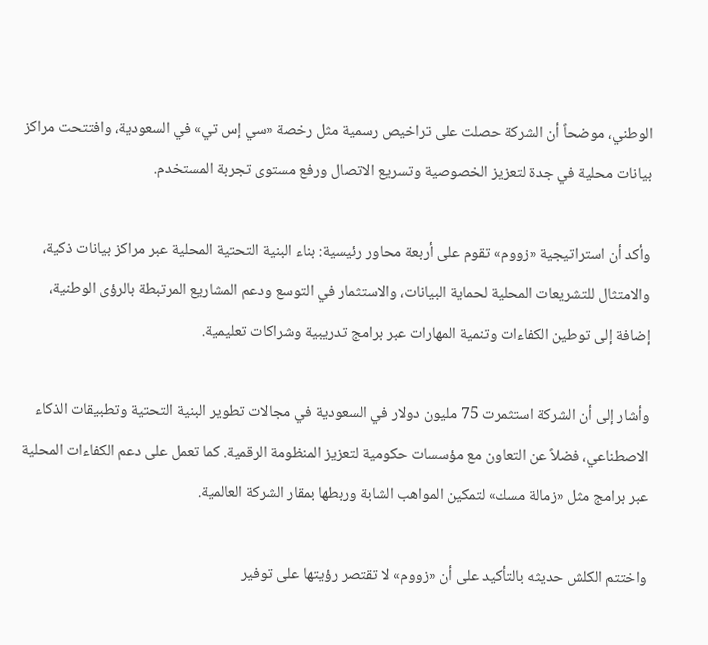الوطني، موضحاً أن الشركة حصلت على تراخيص رسمية مثل رخصة «سي إس تي» في السعودية، وافتتحت مراكز بيانات محلية في جدة لتعزيز الخصوصية وتسريع الاتصال ورفع مستوى تجربة المستخدم.

وأكد أن استراتيجية «زووم» تقوم على أربعة محاور رئيسية: بناء البنية التحتية المحلية عبر مراكز بيانات ذكية، والامتثال للتشريعات المحلية لحماية البيانات، والاستثمار في التوسع ودعم المشاريع المرتبطة بالرؤى الوطنية، إضافة إلى توطين الكفاءات وتنمية المهارات عبر برامج تدريبية وشراكات تعليمية.

وأشار إلى أن الشركة استثمرت 75 مليون دولار في السعودية في مجالات تطوير البنية التحتية وتطبيقات الذكاء الاصطناعي، فضلاً عن التعاون مع مؤسسات حكومية لتعزيز المنظومة الرقمية. كما تعمل على دعم الكفاءات المحلية عبر برامج مثل «زمالة مسك» لتمكين المواهب الشابة وربطها بمقار الشركة العالمية.

واختتم الكلش حديثه بالتأكيد على أن «زووم» لا تقتصر رؤيتها على توفير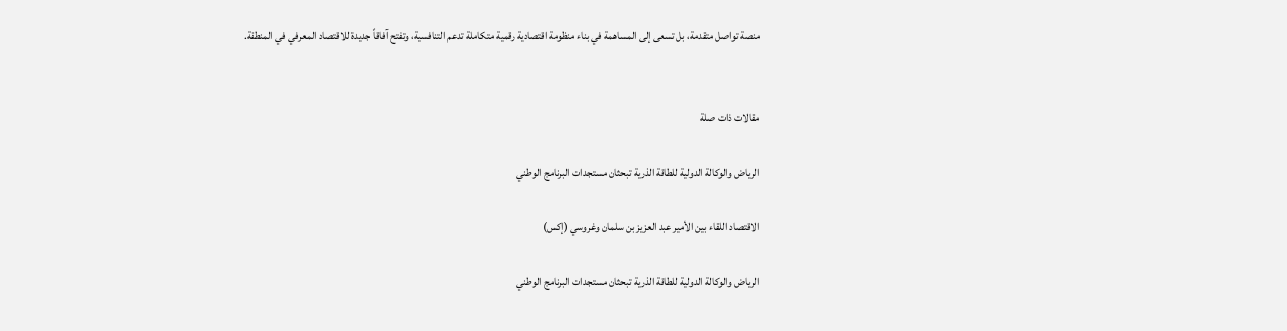منصة تواصل متقدمة، بل تسعى إلى المساهمة في بناء منظومة اقتصادية رقمية متكاملة تدعم التنافسية، وتفتح آفاقاً جديدة للاقتصاد المعرفي في المنطقة.


مقالات ذات صلة

الرياض والوكالة الدولية للطاقة الذرية تبحثان مستجدات البرنامج الوطني

الاقتصاد اللقاء بين الأمير عبد العزيز بن سلمان وغروسي (إكس)

الرياض والوكالة الدولية للطاقة الذرية تبحثان مستجدات البرنامج الوطني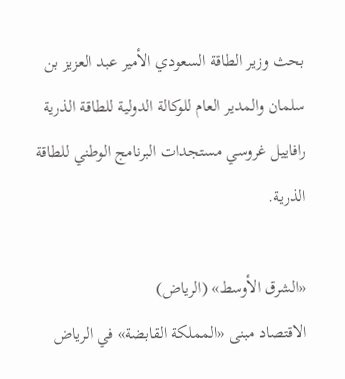بحث وزير الطاقة السعودي الأمير عبد العزيز بن سلمان والمدير العام للوكالة الدولية للطاقة الذرية رافاييل غروسي مستجدات البرنامج الوطني للطاقة الذرية.

«الشرق الأوسط» (الرياض)
الاقتصاد مبنى «المملكة القابضة» في الرياض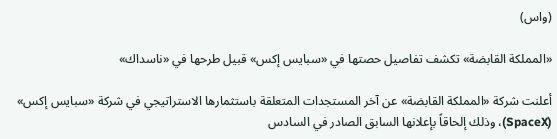(واس)

«المملكة القابضة» تكشف تفاصيل حصتها في «سبايس إكس» قبيل طرحها في «ناسداك»

أعلنت شركة «المملكة القابضة» عن آخر المستجدات المتعلقة باستثمارها الاستراتيجي في شركة «سبايس إكس» (SpaceX)، وذلك إلحاقاً بإعلانها السابق الصادر في السادس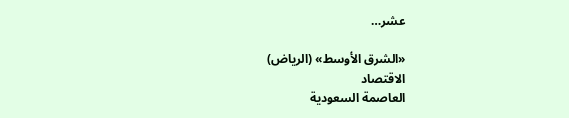عشر…

«الشرق الأوسط» (الرياض)
الاقتصاد
العاصمة السعودية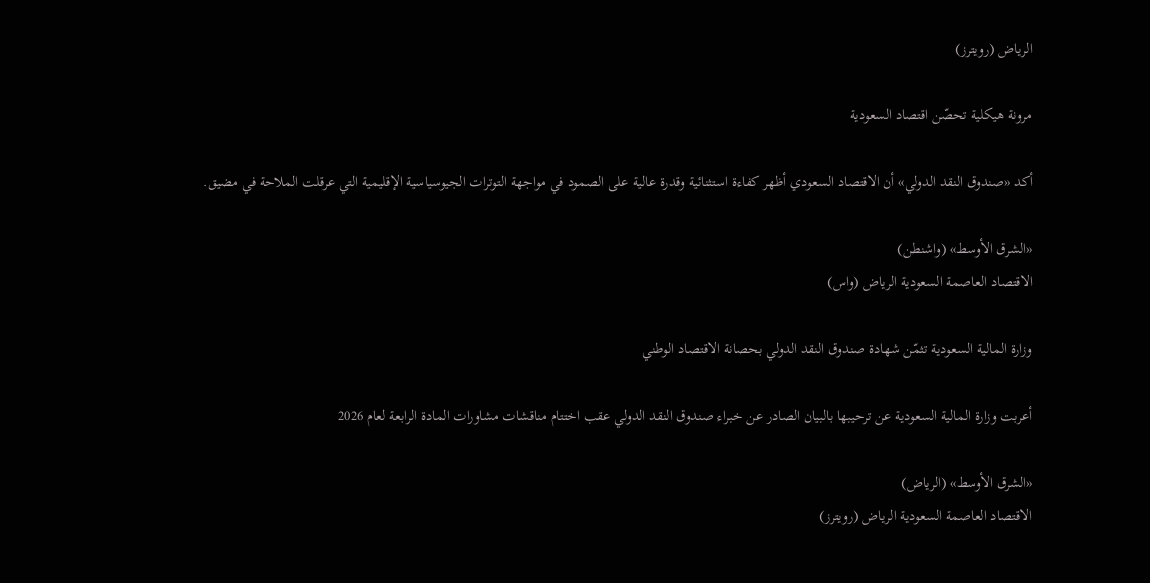الرياض (رويترز)

مرونة هيكلية تحصّن اقتصاد السعودية

أكد «صندوق النقد الدولي» أن الاقتصاد السعودي أظهر كفاءة استثنائية وقدرة عالية على الصمود في مواجهة التوترات الجيوسياسية الإقليمية التي عرقلت الملاحة في مضيق.

«الشرق الأوسط» (واشنطن)
الاقتصاد العاصمة السعودية الرياض (واس)

وزارة المالية السعودية تثمّن شهادة صندوق النقد الدولي بحصانة الاقتصاد الوطني

أعربت وزارة المالية السعودية عن ترحيبها بالبيان الصادر عن خبراء صندوق النقد الدولي عقب اختتام مناقشات مشاورات المادة الرابعة لعام 2026

«الشرق الأوسط» (الرياض)
الاقتصاد العاصمة السعودية الرياض (رويترز)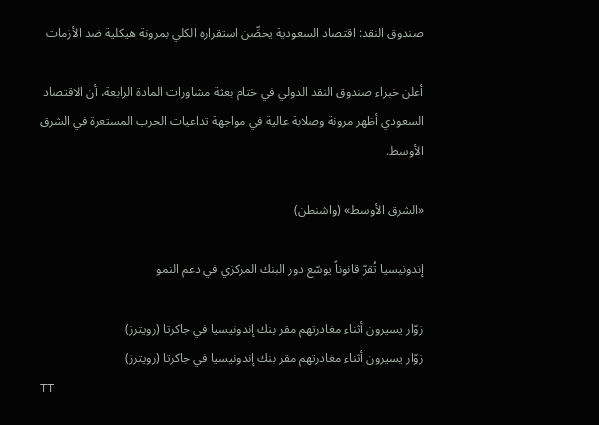صندوق النقد: اقتصاد السعودية يحصِّن استقراره الكلي بمرونة هيكلية ضد الأزمات

أعلن خبراء صندوق النقد الدولي في ختام بعثة مشاورات المادة الرابعة، أن الاقتصاد السعودي أظهر مرونة وصلابة عالية في مواجهة تداعيات الحرب المستعرة في الشرق الأوسط.

«الشرق الأوسط» (واشنطن)

إندونيسيا تُقرّ قانوناً يوسّع دور البنك المركزي في دعم النمو

زوّار يسيرون أثناء مغادرتهم مقر بنك إندونيسيا في جاكرتا (رويترز)
زوّار يسيرون أثناء مغادرتهم مقر بنك إندونيسيا في جاكرتا (رويترز)
TT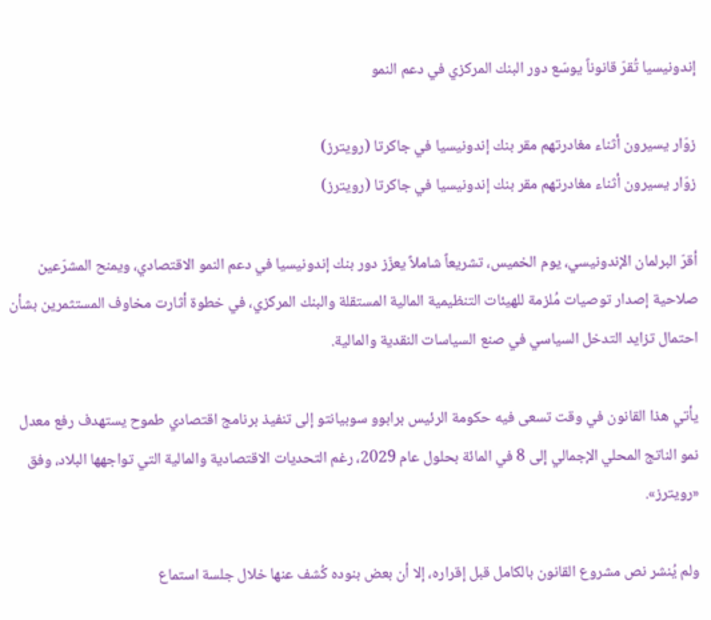إندونيسيا تُقرّ قانوناً يوسّع دور البنك المركزي في دعم النمو

زوّار يسيرون أثناء مغادرتهم مقر بنك إندونيسيا في جاكرتا (رويترز)
زوّار يسيرون أثناء مغادرتهم مقر بنك إندونيسيا في جاكرتا (رويترز)

أقرّ البرلمان الإندونيسي، يوم الخميس، تشريعاً شاملاً يعزّز دور بنك إندونيسيا في دعم النمو الاقتصادي، ويمنح المشرّعين صلاحية إصدار توصيات مُلزمة للهيئات التنظيمية المالية المستقلة والبنك المركزي، في خطوة أثارت مخاوف المستثمرين بشأن احتمال تزايد التدخل السياسي في صنع السياسات النقدية والمالية.

يأتي هذا القانون في وقت تسعى فيه حكومة الرئيس برابوو سوبيانتو إلى تنفيذ برنامج اقتصادي طموح يستهدف رفع معدل نمو الناتج المحلي الإجمالي إلى 8 في المائة بحلول عام 2029، رغم التحديات الاقتصادية والمالية التي تواجهها البلاد، وفق «رويترز».

ولم يُنشر نص مشروع القانون بالكامل قبل إقراره، إلا أن بعض بنوده كُشف عنها خلال جلسة استماع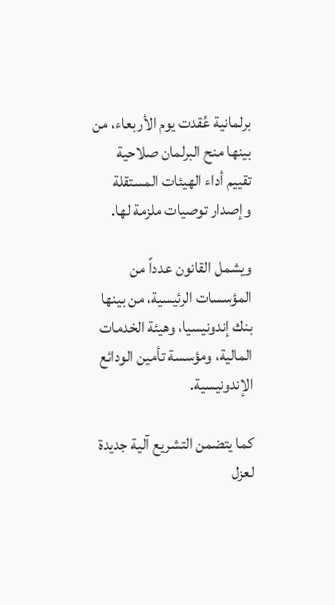برلمانية عُقدت يوم الأربعاء، من بينها منح البرلمان صلاحية تقييم أداء الهيئات المستقلة وإصدار توصيات ملزمة لها.

ويشمل القانون عدداً من المؤسسات الرئيسية، من بينها بنك إندونيسيا، وهيئة الخدمات المالية، ومؤسسة تأمين الودائع الإندونيسية.

كما يتضمن التشريع آلية جديدة لعزل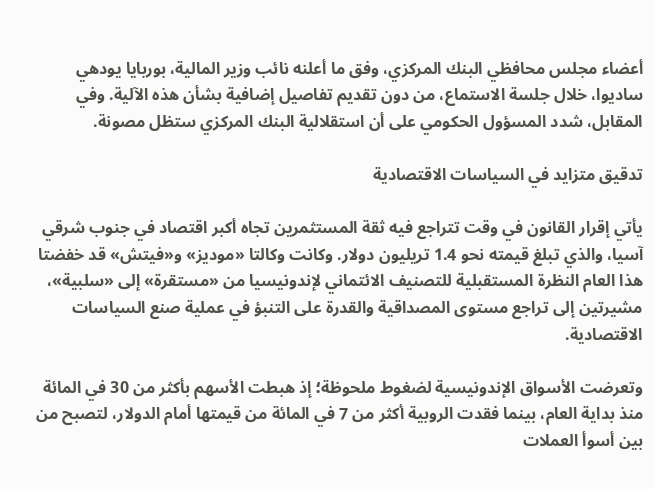أعضاء مجلس محافظي البنك المركزي، وفق ما أعلنه نائب وزير المالية، بوربايا يودهي ساديوا، خلال جلسة الاستماع، من دون تقديم تفاصيل إضافية بشأن هذه الآلية. وفي المقابل، شدد المسؤول الحكومي على أن استقلالية البنك المركزي ستظل مصونة.

تدقيق متزايد في السياسات الاقتصادية

يأتي إقرار القانون في وقت تتراجع فيه ثقة المستثمرين تجاه أكبر اقتصاد في جنوب شرقي آسيا، والذي تبلغ قيمته نحو 1.4 تريليون دولار. وكانت وكالتا «موديز» و«فيتش» قد خفضتا هذا العام النظرة المستقبلية للتصنيف الائتماني لإندونيسيا من «مستقرة» إلى «سلبية»، مشيرتين إلى تراجع مستوى المصداقية والقدرة على التنبؤ في عملية صنع السياسات الاقتصادية.

وتعرضت الأسواق الإندونيسية لضغوط ملحوظة؛ إذ هبطت الأسهم بأكثر من 30 في المائة منذ بداية العام، بينما فقدت الروبية أكثر من 7 في المائة من قيمتها أمام الدولار، لتصبح من بين أسوأ العملات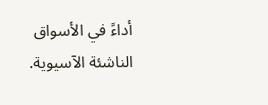أداءً في الأسواق الناشئة الآسيوية.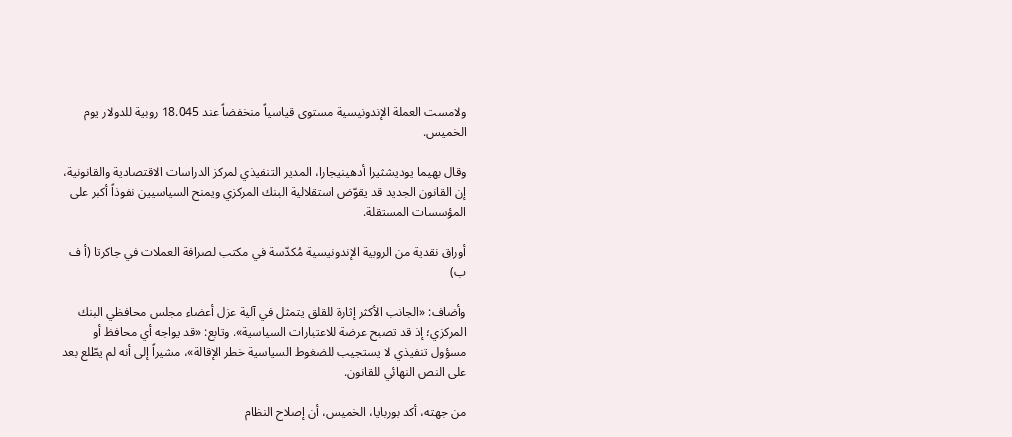ولامست العملة الإندونيسية مستوى قياسياً منخفضاً عند 18.045 روبية للدولار يوم الخميس.

وقال بهيما يوديشثيرا أدهينيجارا، المدير التنفيذي لمركز الدراسات الاقتصادية والقانونية، إن القانون الجديد قد يقوّض استقلالية البنك المركزي ويمنح السياسيين نفوذاً أكبر على المؤسسات المستقلة.

أوراق نقدية من الروبية الإندونيسية مُكدّسة في مكتب لصرافة العملات في جاكرتا (أ ف ب)

وأضاف: «الجانب الأكثر إثارة للقلق يتمثل في آلية عزل أعضاء مجلس محافظي البنك المركزي؛ إذ قد تصبح عرضة للاعتبارات السياسية». وتابع: «قد يواجه أي محافظ أو مسؤول تنفيذي لا يستجيب للضغوط السياسية خطر الإقالة»، مشيراً إلى أنه لم يطّلع بعد على النص النهائي للقانون.

من جهته، أكد بوربايا، الخميس، أن إصلاح النظام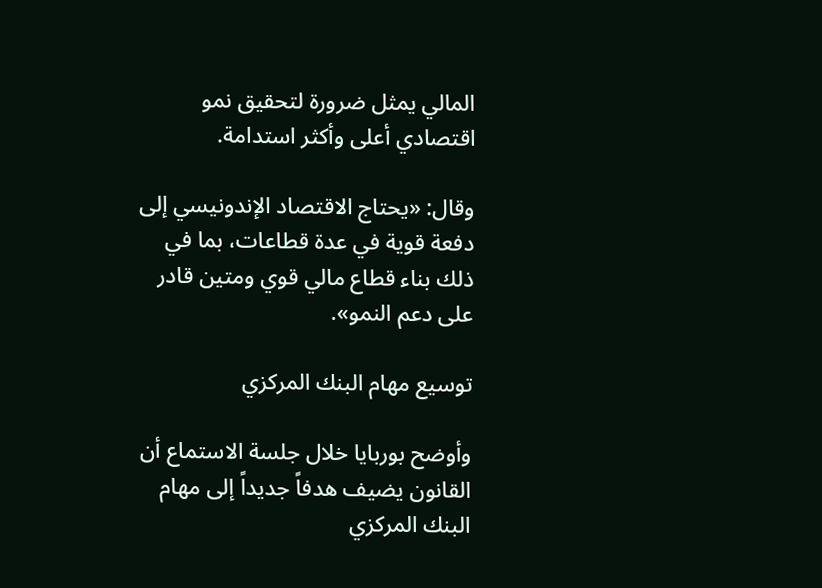المالي يمثل ضرورة لتحقيق نمو اقتصادي أعلى وأكثر استدامة.

وقال: «يحتاج الاقتصاد الإندونيسي إلى دفعة قوية في عدة قطاعات، بما في ذلك بناء قطاع مالي قوي ومتين قادر على دعم النمو».

توسيع مهام البنك المركزي

وأوضح بوربايا خلال جلسة الاستماع أن القانون يضيف هدفاً جديداً إلى مهام البنك المركزي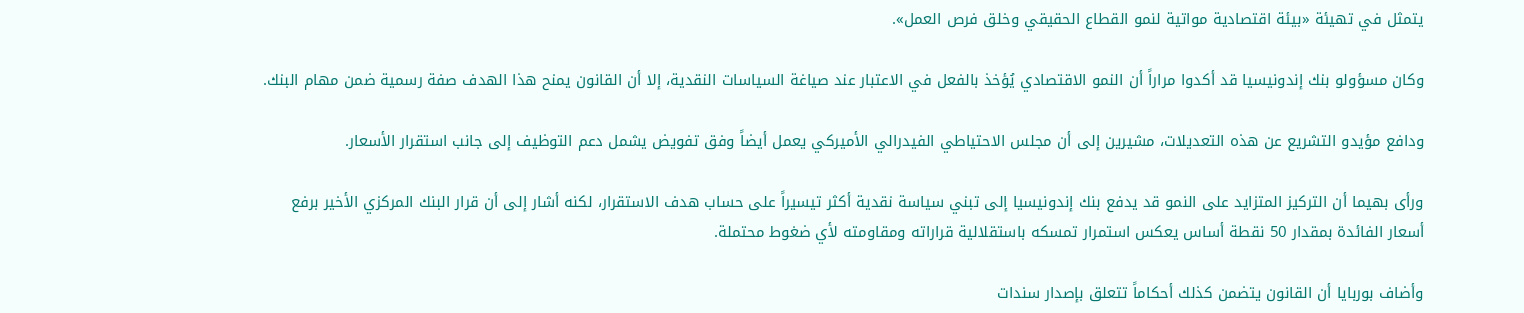يتمثل في تهيئة «بيئة اقتصادية مواتية لنمو القطاع الحقيقي وخلق فرص العمل».

وكان مسؤولو بنك إندونيسيا قد أكدوا مراراً أن النمو الاقتصادي يُؤخذ بالفعل في الاعتبار عند صياغة السياسات النقدية، إلا أن القانون يمنح هذا الهدف صفة رسمية ضمن مهام البنك.

ودافع مؤيدو التشريع عن هذه التعديلات، مشيرين إلى أن مجلس الاحتياطي الفيدرالي الأميركي يعمل أيضاً وفق تفويض يشمل دعم التوظيف إلى جانب استقرار الأسعار.

ورأى بهيما أن التركيز المتزايد على النمو قد يدفع بنك إندونيسيا إلى تبني سياسة نقدية أكثر تيسيراً على حساب هدف الاستقرار، لكنه أشار إلى أن قرار البنك المركزي الأخير برفع أسعار الفائدة بمقدار 50 نقطة أساس يعكس استمرار تمسكه باستقلالية قراراته ومقاومته لأي ضغوط محتملة.

وأضاف بوربايا أن القانون يتضمن كذلك أحكاماً تتعلق بإصدار سندات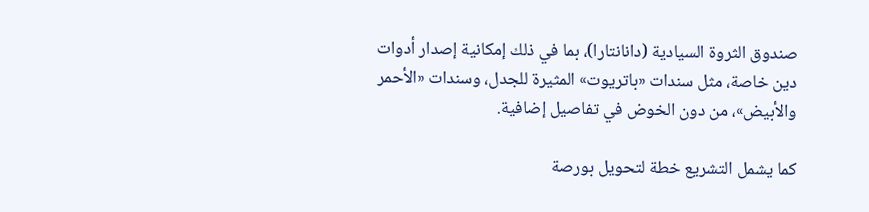صندوق الثروة السيادية (دانانتارا)، بما في ذلك إمكانية إصدار أدوات دين خاصة، مثل سندات «باتريوت» المثيرة للجدل، وسندات «الأحمر والأبيض»، من دون الخوض في تفاصيل إضافية.

كما يشمل التشريع خطة لتحويل بورصة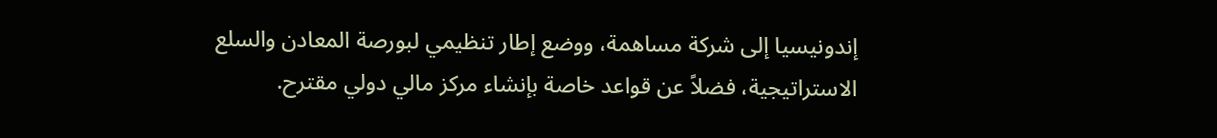إندونيسيا إلى شركة مساهمة، ووضع إطار تنظيمي لبورصة المعادن والسلع الاستراتيجية، فضلاً عن قواعد خاصة بإنشاء مركز مالي دولي مقترح.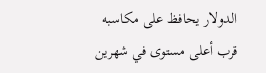الدولار يحافظ على مكاسبه قرب أعلى مستوى في شهرين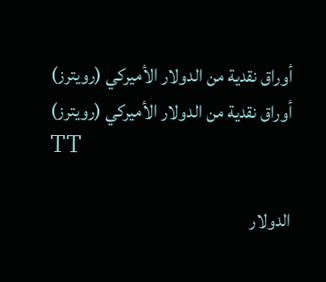أوراق نقدية من الدولار الأميركي (رويترز)
أوراق نقدية من الدولار الأميركي (رويترز)
TT

الدولار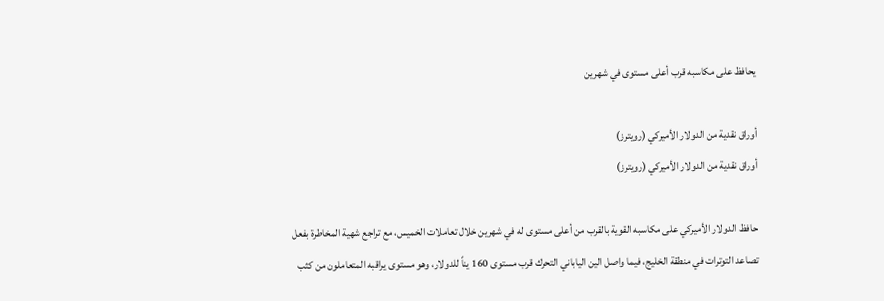يحافظ على مكاسبه قرب أعلى مستوى في شهرين

أوراق نقدية من الدولار الأميركي (رويترز)
أوراق نقدية من الدولار الأميركي (رويترز)

حافظ الدولار الأميركي على مكاسبه القوية بالقرب من أعلى مستوى له في شهرين خلال تعاملات الخميس، مع تراجع شهية المخاطرة بفعل تصاعد التوترات في منطقة الخليج، فيما واصل الين الياباني التحرك قرب مستوى 160 يناً للدولار، وهو مستوى يراقبه المتعاملون من كثب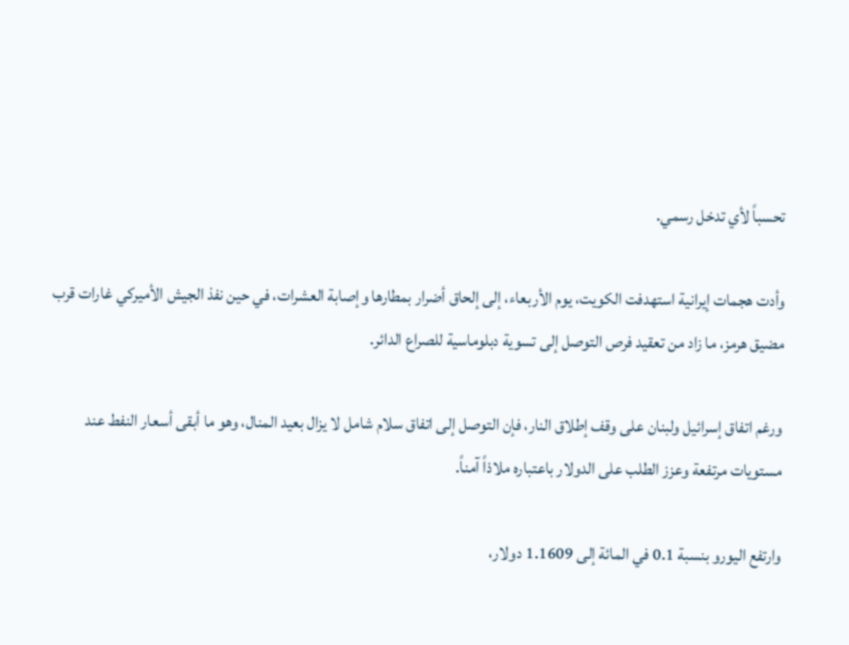تحسباً لأي تدخل رسمي.

وأدت هجمات إيرانية استهدفت الكويت، يوم الأربعاء، إلى إلحاق أضرار بمطارها وإصابة العشرات، في حين نفذ الجيش الأميركي غارات قرب مضيق هرمز، ما زاد من تعقيد فرص التوصل إلى تسوية دبلوماسية للصراع الدائر.

ورغم اتفاق إسرائيل ولبنان على وقف إطلاق النار، فإن التوصل إلى اتفاق سلام شامل لا يزال بعيد المنال، وهو ما أبقى أسعار النفط عند مستويات مرتفعة وعزز الطلب على الدولار باعتباره ملاذاً آمناً.

وارتفع اليورو بنسبة 0.1 في المائة إلى 1.1609 دولار،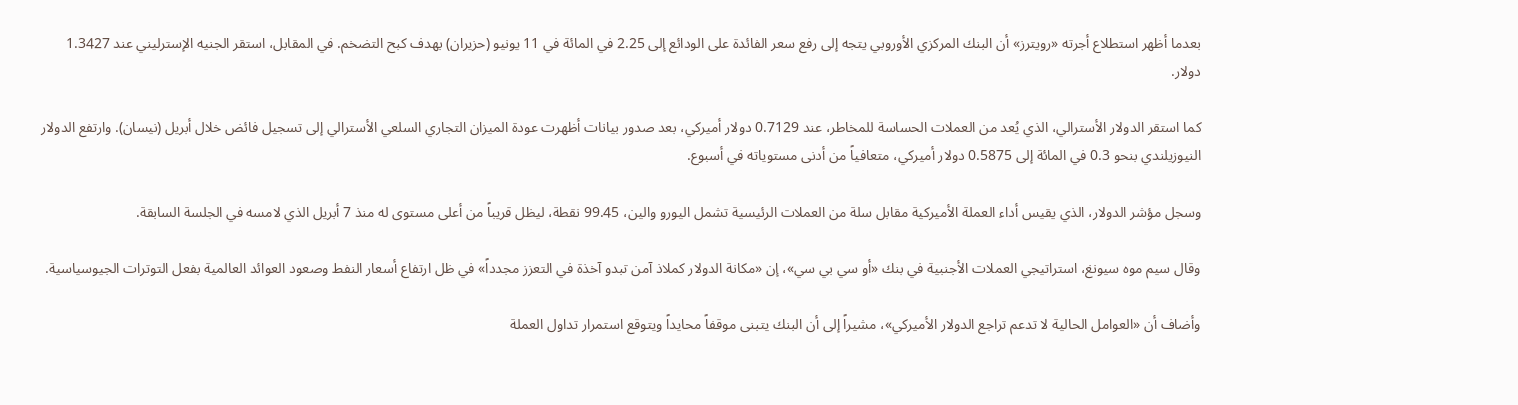بعدما أظهر استطلاع أجرته «رويترز» أن البنك المركزي الأوروبي يتجه إلى رفع سعر الفائدة على الودائع إلى 2.25 في المائة في 11 يونيو (حزيران) بهدف كبح التضخم. في المقابل، استقر الجنيه الإسترليني عند 1.3427 دولار.

كما استقر الدولار الأسترالي، الذي يُعد من العملات الحساسة للمخاطر، عند 0.7129 دولار أميركي، بعد صدور بيانات أظهرت عودة الميزان التجاري السلعي الأسترالي إلى تسجيل فائض خلال أبريل (نيسان). وارتفع الدولار النيوزيلندي بنحو 0.3 في المائة إلى 0.5875 دولار أميركي، متعافياً من أدنى مستوياته في أسبوع.

وسجل مؤشر الدولار، الذي يقيس أداء العملة الأميركية مقابل سلة من العملات الرئيسية تشمل اليورو والين، 99.45 نقطة، ليظل قريباً من أعلى مستوى له منذ 7 أبريل الذي لامسه في الجلسة السابقة.

وقال سيم موه سيونغ، استراتيجي العملات الأجنبية في بنك «أو سي بي سي»، إن «مكانة الدولار كملاذ آمن تبدو آخذة في التعزز مجدداً» في ظل ارتفاع أسعار النفط وصعود العوائد العالمية بفعل التوترات الجيوسياسية.

وأضاف أن «العوامل الحالية لا تدعم تراجع الدولار الأميركي»، مشيراً إلى أن البنك يتبنى موقفاً محايداً ويتوقع استمرار تداول العملة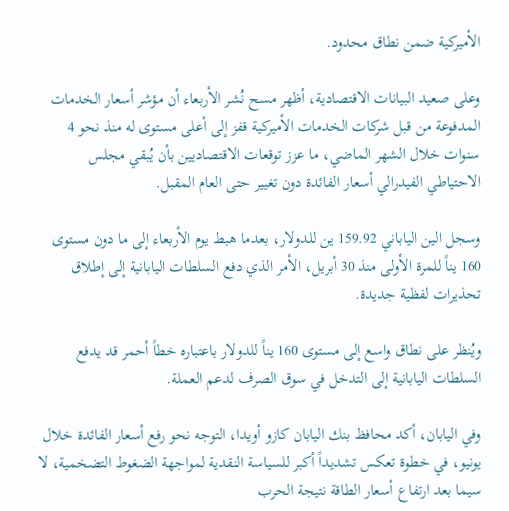الأميركية ضمن نطاق محدود.

وعلى صعيد البيانات الاقتصادية، أظهر مسح نُشر الأربعاء أن مؤشر أسعار الخدمات المدفوعة من قبل شركات الخدمات الأميركية قفز إلى أعلى مستوى له منذ نحو 4 سنوات خلال الشهر الماضي، ما عزز توقعات الاقتصاديين بأن يُبقي مجلس الاحتياطي الفيدرالي أسعار الفائدة دون تغيير حتى العام المقبل.

وسجل الين الياباني 159.92 ين للدولار، بعدما هبط يوم الأربعاء إلى ما دون مستوى 160 يناً للمرة الأولى منذ 30 أبريل، الأمر الذي دفع السلطات اليابانية إلى إطلاق تحذيرات لفظية جديدة.

ويُنظر على نطاق واسع إلى مستوى 160 يناً للدولار باعتباره خطاً أحمر قد يدفع السلطات اليابانية إلى التدخل في سوق الصرف لدعم العملة.

وفي اليابان، أكد محافظ بنك اليابان كازو أويدا، التوجه نحو رفع أسعار الفائدة خلال يونيو، في خطوة تعكس تشديداً أكبر للسياسة النقدية لمواجهة الضغوط التضخمية، لا سيما بعد ارتفاع أسعار الطاقة نتيجة الحرب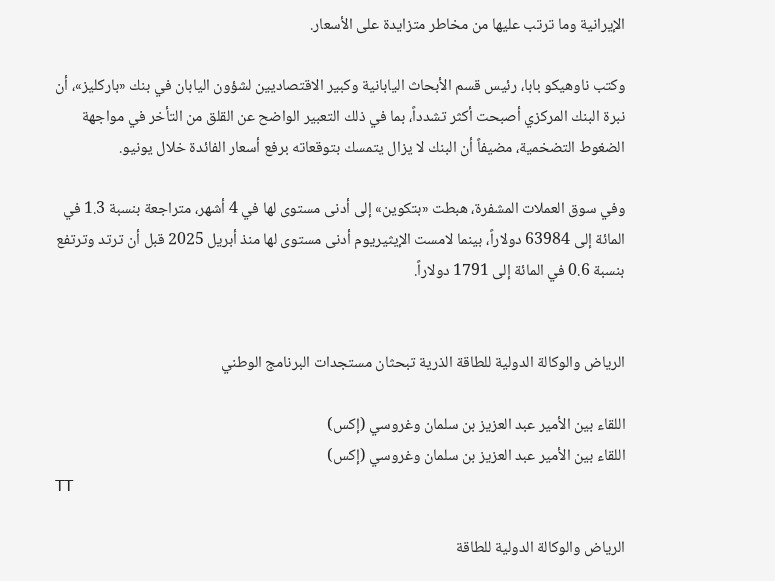الإيرانية وما ترتب عليها من مخاطر متزايدة على الأسعار.

وكتب ناوهيكو بابا، رئيس قسم الأبحاث اليابانية وكبير الاقتصاديين لشؤون اليابان في بنك «باركليز»، أن نبرة البنك المركزي أصبحت أكثر تشدداً، بما في ذلك التعبير الواضح عن القلق من التأخر في مواجهة الضغوط التضخمية، مضيفاً أن البنك لا يزال يتمسك بتوقعاته برفع أسعار الفائدة خلال يونيو.

وفي سوق العملات المشفرة، هبطت «بتكوين» إلى أدنى مستوى لها في 4 أشهر، متراجعة بنسبة 1.3 في المائة إلى 63984 دولاراً، بينما لامست الإيثيريوم أدنى مستوى لها منذ أبريل 2025 قبل أن ترتد وترتفع بنسبة 0.6 في المائة إلى 1791 دولاراً.


الرياض والوكالة الدولية للطاقة الذرية تبحثان مستجدات البرنامج الوطني

اللقاء بين الأمير عبد العزيز بن سلمان وغروسي (إكس)
اللقاء بين الأمير عبد العزيز بن سلمان وغروسي (إكس)
TT

الرياض والوكالة الدولية للطاقة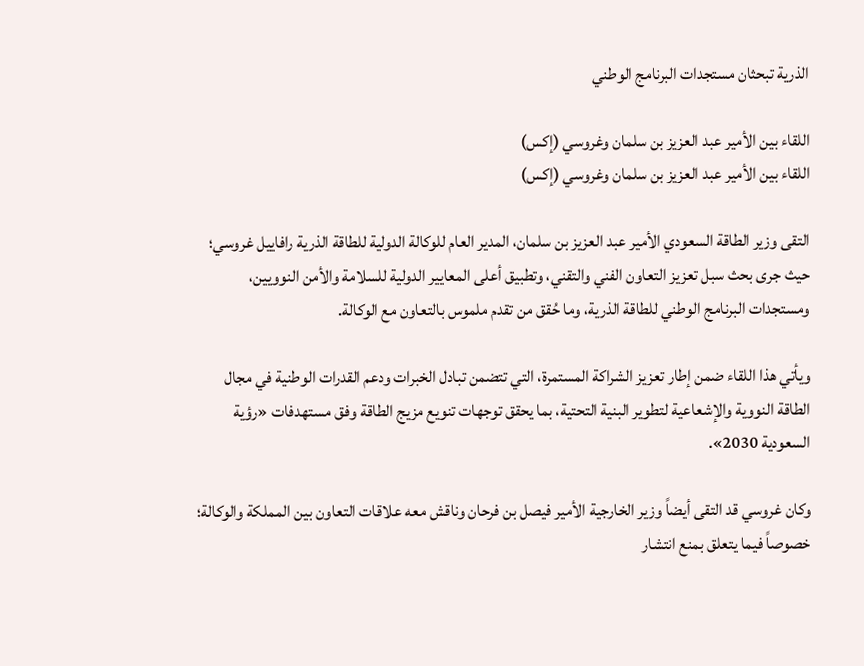الذرية تبحثان مستجدات البرنامج الوطني

اللقاء بين الأمير عبد العزيز بن سلمان وغروسي (إكس)
اللقاء بين الأمير عبد العزيز بن سلمان وغروسي (إكس)

التقى وزير الطاقة السعودي الأمير عبد العزيز بن سلمان، المدير العام للوكالة الدولية للطاقة الذرية رافاييل غروسي؛ حيث جرى بحث سبل تعزيز التعاون الفني والتقني، وتطبيق أعلى المعايير الدولية للسلامة والأمن النوويين، ومستجدات البرنامج الوطني للطاقة الذرية، وما حُقق من تقدم ملموس بالتعاون مع الوكالة.

ويأتي هذا اللقاء ضمن إطار تعزيز الشراكة المستمرة، التي تتضمن تبادل الخبرات ودعم القدرات الوطنية في مجال الطاقة النووية والإشعاعية لتطوير البنية التحتية، بما يحقق توجهات تنويع مزيج الطاقة وفق مستهدفات «رؤية السعودية 2030».

وكان غروسي قد التقى أيضاً وزير الخارجية الأمير فيصل بن فرحان وناقش معه علاقات التعاون بين المملكة والوكالة؛ خصوصاً فيما يتعلق بمنع انتشار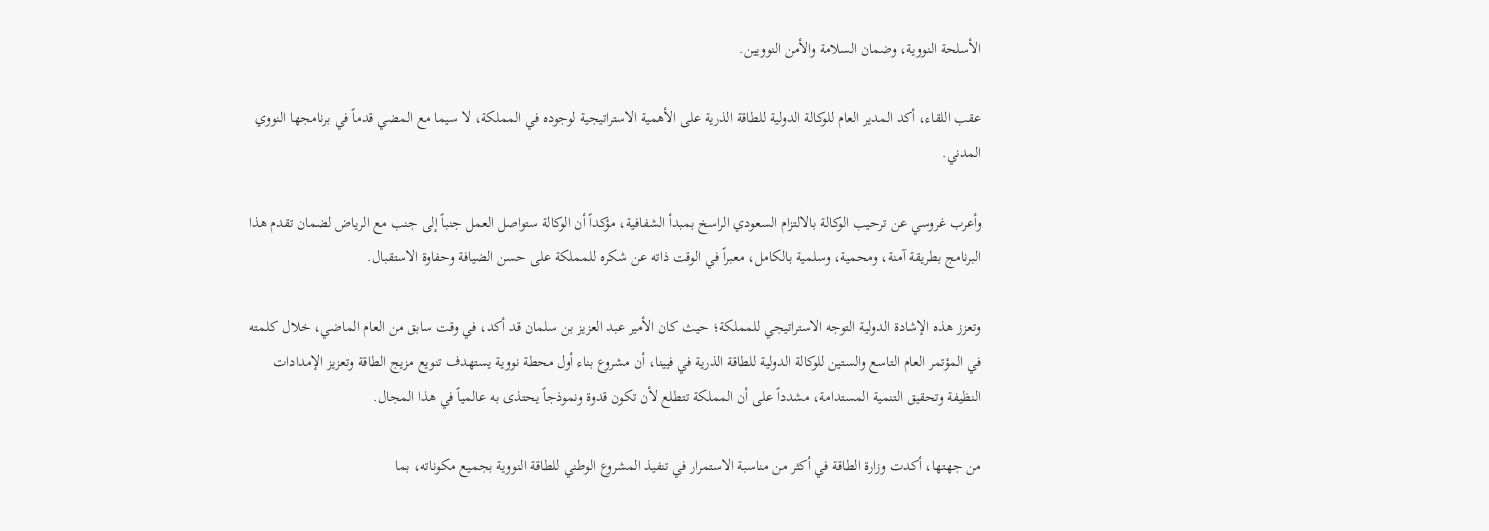الأسلحة النووية، وضمان السلامة والأمن النوويين.

عقب اللقاء، أكد المدير العام للوكالة الدولية للطاقة الذرية على الأهمية الاستراتيجية لوجوده في المملكة، لا سيما مع المضي قدماً في برنامجها النووي المدني.

وأعرب غروسي عن ترحيب الوكالة بالالتزام السعودي الراسخ بمبدأ الشفافية، مؤكداً أن الوكالة ستواصل العمل جنباً إلى جنب مع الرياض لضمان تقدم هذا البرنامج بطريقة آمنة، ومحمية، وسلمية بالكامل، معبراً في الوقت ذاته عن شكره للمملكة على حسن الضيافة وحفاوة الاستقبال.

وتعزز هذه الإشادة الدولية التوجه الاستراتيجي للمملكة؛ حيث كان الأمير عبد العزيز بن سلمان قد أكد، في وقت سابق من العام الماضي، خلال كلمته في المؤتمر العام التاسع والستين للوكالة الدولية للطاقة الذرية في فيينا، أن مشروع بناء أول محطة نووية يستهدف تنويع مزيج الطاقة وتعزيز الإمدادات النظيفة وتحقيق التنمية المستدامة، مشدداً على أن المملكة تتطلع لأن تكون قدوة ونموذجاً يحتذى به عالمياً في هذا المجال.

من جهتها، أكدت وزارة الطاقة في أكثر من مناسبة الاستمرار في تنفيذ المشروع الوطني للطاقة النووية بجميع مكوناته، بما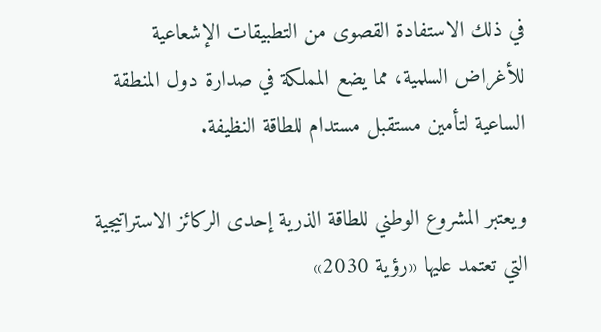في ذلك الاستفادة القصوى من التطبيقات الإشعاعية للأغراض السلمية، مما يضع المملكة في صدارة دول المنطقة الساعية لتأمين مستقبل مستدام للطاقة النظيفة.

ويعتبر المشروع الوطني للطاقة الذرية إحدى الركائز الاستراتيجية التي تعتمد عليها «رؤية 2030»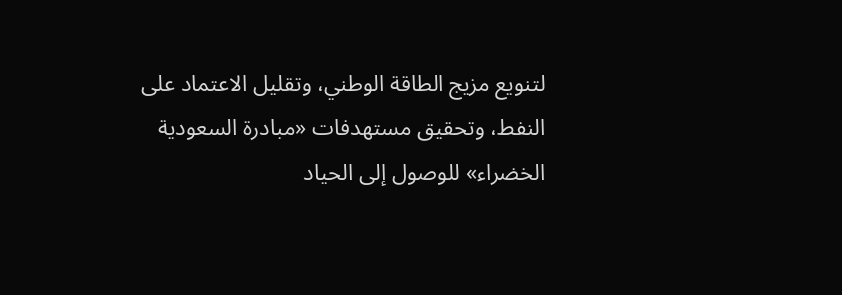لتنويع مزيج الطاقة الوطني، وتقليل الاعتماد على النفط، وتحقيق مستهدفات «مبادرة السعودية الخضراء» للوصول إلى الحياد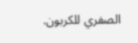الصفري للكربون.